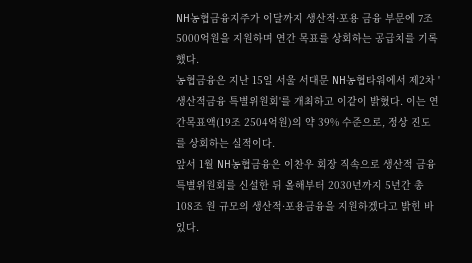NH농협금융지주가 이달까지 생산적·포용 금융 부문에 7조5000억원을 지원하며 연간 목표를 상회하는 공급치를 기록했다.
농협금융은 지난 15일 서울 서대문 NH농협타워에서 제2차 '생산적금융 특별위원회'를 개최하고 이같이 밝혔다. 이는 연간목표액(19조 2504억원)의 약 39% 수준으로, 정상 진도를 상회하는 실적이다.
앞서 1월 NH농협금융은 이찬우 회장 직속으로 생산적 금융 특별위원회를 신설한 뒤 올해부터 2030년까지 5년간 총 108조 원 규모의 생산적·포용금융을 지원하겠다고 밝힌 바 있다.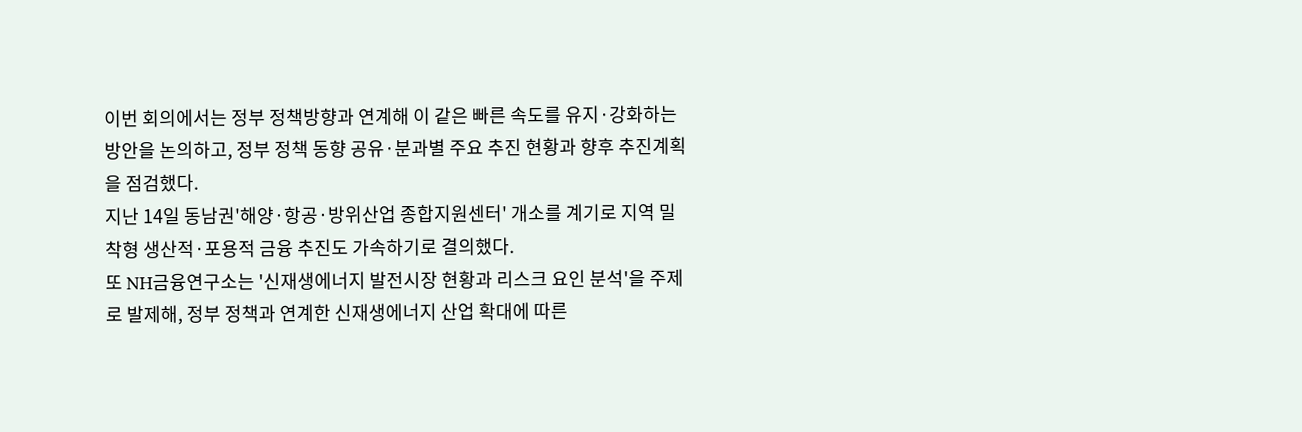이번 회의에서는 정부 정책방향과 연계해 이 같은 빠른 속도를 유지·강화하는 방안을 논의하고, 정부 정책 동향 공유·분과별 주요 추진 현황과 향후 추진계획을 점검했다.
지난 14일 동남권'해양·항공·방위산업 종합지원센터' 개소를 계기로 지역 밀착형 생산적·포용적 금융 추진도 가속하기로 결의했다.
또 NH금융연구소는 '신재생에너지 발전시장 현황과 리스크 요인 분석'을 주제로 발제해, 정부 정책과 연계한 신재생에너지 산업 확대에 따른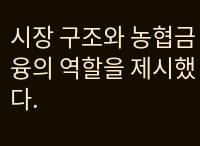시장 구조와 농협금융의 역할을 제시했다.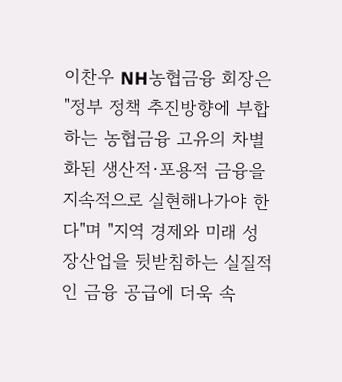이찬우 NH농협금융 회장은 "정부 정책 추진방향에 부합하는 농협금융 고유의 차별화된 생산적·포용적 금융을 지속적으로 실현해나가야 한다"며 "지역 경제와 미래 성장산업을 뒷받침하는 실질적인 금융 공급에 더욱 속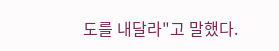도를 내달라"고 말했다.